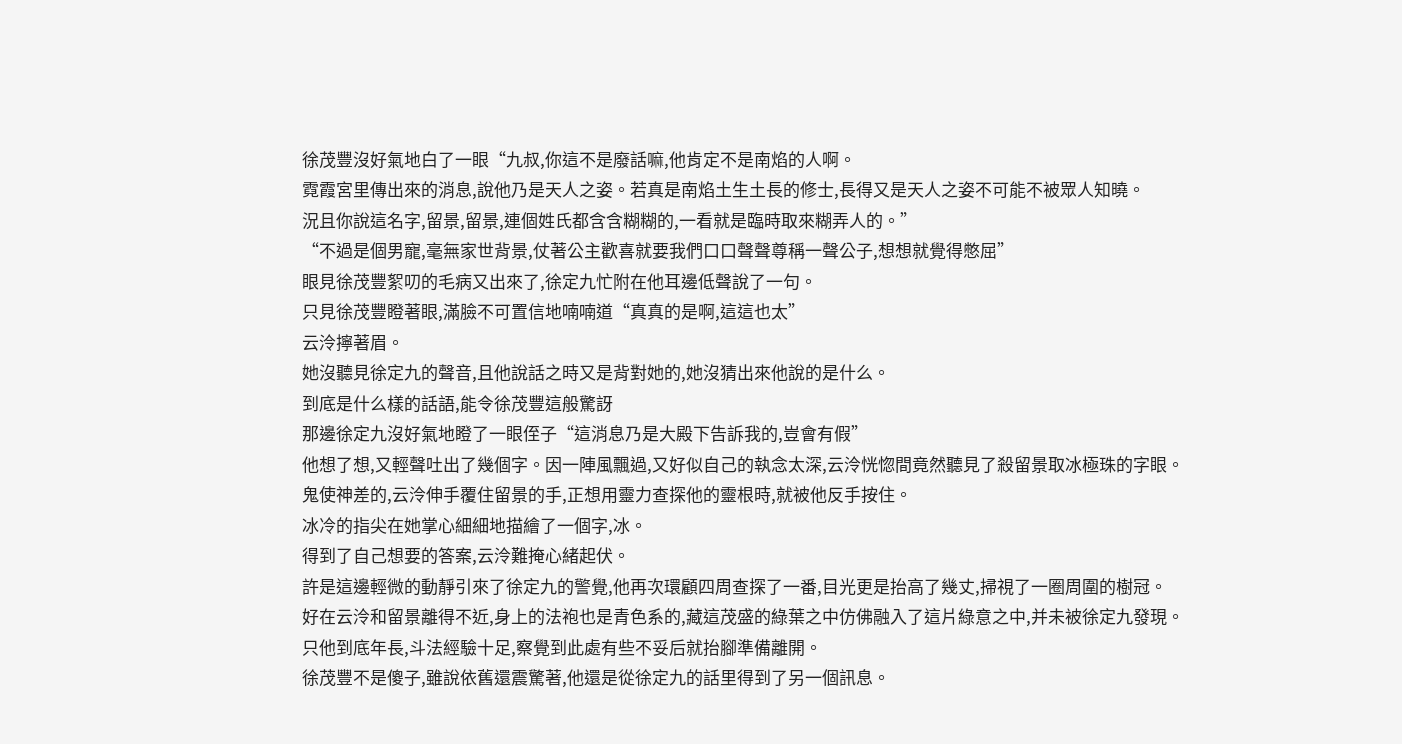徐茂豐沒好氣地白了一眼“九叔,你這不是廢話嘛,他肯定不是南焰的人啊。
霓霞宮里傳出來的消息,說他乃是天人之姿。若真是南焰土生土長的修士,長得又是天人之姿不可能不被眾人知曉。
況且你說這名字,留景,留景,連個姓氏都含含糊糊的,一看就是臨時取來糊弄人的。”
“不過是個男寵,毫無家世背景,仗著公主歡喜就要我們口口聲聲尊稱一聲公子,想想就覺得憋屈”
眼見徐茂豐絮叨的毛病又出來了,徐定九忙附在他耳邊低聲說了一句。
只見徐茂豐瞪著眼,滿臉不可置信地喃喃道“真真的是啊,這這也太”
云泠擰著眉。
她沒聽見徐定九的聲音,且他說話之時又是背對她的,她沒猜出來他說的是什么。
到底是什么樣的話語,能令徐茂豐這般驚訝
那邊徐定九沒好氣地瞪了一眼侄子“這消息乃是大殿下告訴我的,豈會有假”
他想了想,又輕聲吐出了幾個字。因一陣風飄過,又好似自己的執念太深,云泠恍惚間竟然聽見了殺留景取冰極珠的字眼。
鬼使神差的,云泠伸手覆住留景的手,正想用靈力查探他的靈根時,就被他反手按住。
冰冷的指尖在她掌心細細地描繪了一個字,冰。
得到了自己想要的答案,云泠難掩心緒起伏。
許是這邊輕微的動靜引來了徐定九的警覺,他再次環顧四周查探了一番,目光更是抬高了幾丈,掃視了一圈周圍的樹冠。
好在云泠和留景離得不近,身上的法袍也是青色系的,藏這茂盛的綠葉之中仿佛融入了這片綠意之中,并未被徐定九發現。
只他到底年長,斗法經驗十足,察覺到此處有些不妥后就抬腳準備離開。
徐茂豐不是傻子,雖說依舊還震驚著,他還是從徐定九的話里得到了另一個訊息。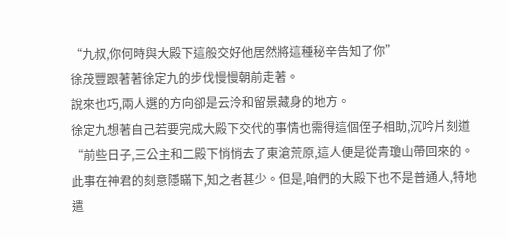“九叔,你何時與大殿下這般交好他居然將這種秘辛告知了你”
徐茂豐跟著著徐定九的步伐慢慢朝前走著。
說來也巧,兩人選的方向卻是云泠和留景藏身的地方。
徐定九想著自己若要完成大殿下交代的事情也需得這個侄子相助,沉吟片刻道“前些日子,三公主和二殿下悄悄去了東滄荒原,這人便是從青瓊山帶回來的。
此事在神君的刻意隱瞞下,知之者甚少。但是,咱們的大殿下也不是普通人,特地遣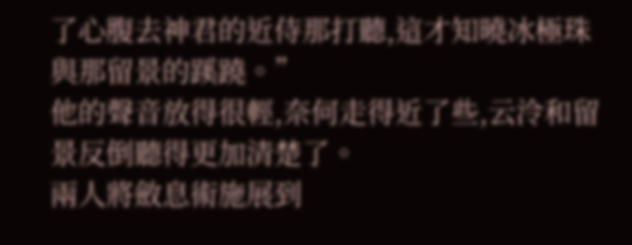了心腹去神君的近侍那打聽,這才知曉冰極珠與那留景的蹊蹺。”
他的聲音放得很輕,奈何走得近了些,云泠和留景反倒聽得更加清楚了。
兩人將斂息術施展到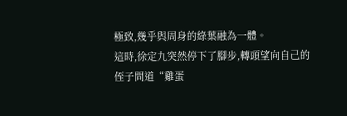極致,幾乎與周身的綠葉融為一體。
這時,徐定九突然停下了腳步,轉頭望向自己的侄子問道“雞蛋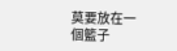莫要放在一個籃子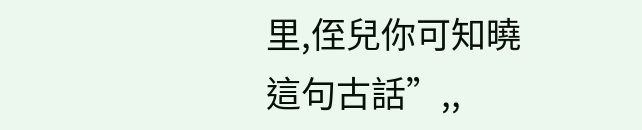里,侄兒你可知曉這句古話”,,